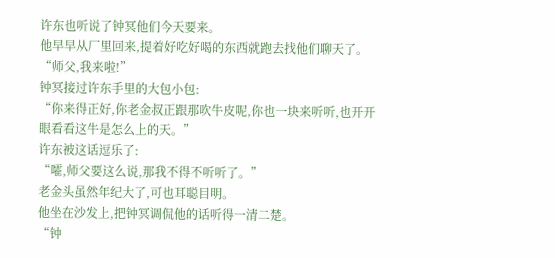许东也听说了钟冥他们今天要来。
他早早从厂里回来,提着好吃好喝的东西就跑去找他们聊天了。
“师父,我来啦!”
钟冥接过许东手里的大包小包:
“你来得正好,你老金叔正跟那吹牛皮呢,你也一块来听听,也开开眼看看这牛是怎么上的天。”
许东被这话逗乐了:
“嚯,师父要这么说,那我不得不听听了。”
老金头虽然年纪大了,可也耳聪目明。
他坐在沙发上,把钟冥调侃他的话听得一清二楚。
“钟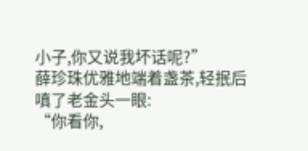小子,你又说我坏话呢?”
薛珍珠优雅地端着盏茶,轻抿后嗔了老金头一眼:
“你看你,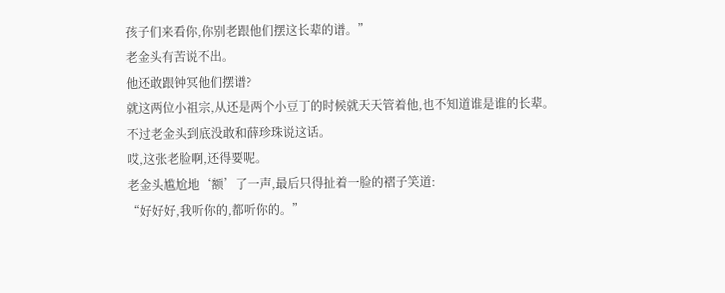孩子们来看你,你别老跟他们摆这长辈的谱。”
老金头有苦说不出。
他还敢跟钟冥他们摆谱?
就这两位小祖宗,从还是两个小豆丁的时候就天天管着他,也不知道谁是谁的长辈。
不过老金头到底没敢和薛珍珠说这话。
哎,这张老脸啊,还得要呢。
老金头尴尬地‘额’了一声,最后只得扯着一脸的褶子笑道:
“好好好,我听你的,都听你的。”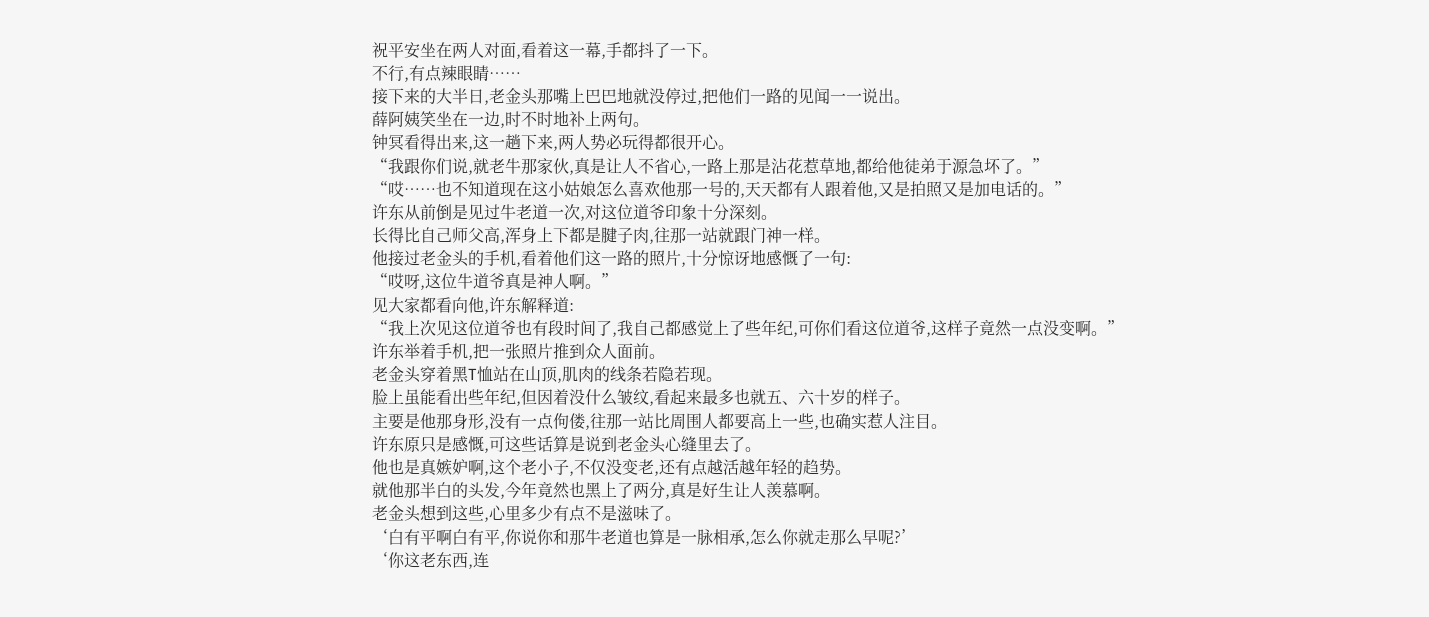祝平安坐在两人对面,看着这一幕,手都抖了一下。
不行,有点辣眼睛……
接下来的大半日,老金头那嘴上巴巴地就没停过,把他们一路的见闻一一说出。
薛阿姨笑坐在一边,时不时地补上两句。
钟冥看得出来,这一趟下来,两人势必玩得都很开心。
“我跟你们说,就老牛那家伙,真是让人不省心,一路上那是沾花惹草地,都给他徒弟于源急坏了。”
“哎……也不知道现在这小姑娘怎么喜欢他那一号的,天天都有人跟着他,又是拍照又是加电话的。”
许东从前倒是见过牛老道一次,对这位道爷印象十分深刻。
长得比自己师父高,浑身上下都是腱子肉,往那一站就跟门神一样。
他接过老金头的手机,看着他们这一路的照片,十分惊讶地感慨了一句:
“哎呀,这位牛道爷真是神人啊。”
见大家都看向他,许东解释道:
“我上次见这位道爷也有段时间了,我自己都感觉上了些年纪,可你们看这位道爷,这样子竟然一点没变啊。”
许东举着手机,把一张照片推到众人面前。
老金头穿着黑T恤站在山顶,肌肉的线条若隐若现。
脸上虽能看出些年纪,但因着没什么皱纹,看起来最多也就五、六十岁的样子。
主要是他那身形,没有一点佝偻,往那一站比周围人都要高上一些,也确实惹人注目。
许东原只是感慨,可这些话算是说到老金头心缝里去了。
他也是真嫉妒啊,这个老小子,不仅没变老,还有点越活越年轻的趋势。
就他那半白的头发,今年竟然也黑上了两分,真是好生让人羡慕啊。
老金头想到这些,心里多少有点不是滋味了。
‘白有平啊白有平,你说你和那牛老道也算是一脉相承,怎么你就走那么早呢?’
‘你这老东西,连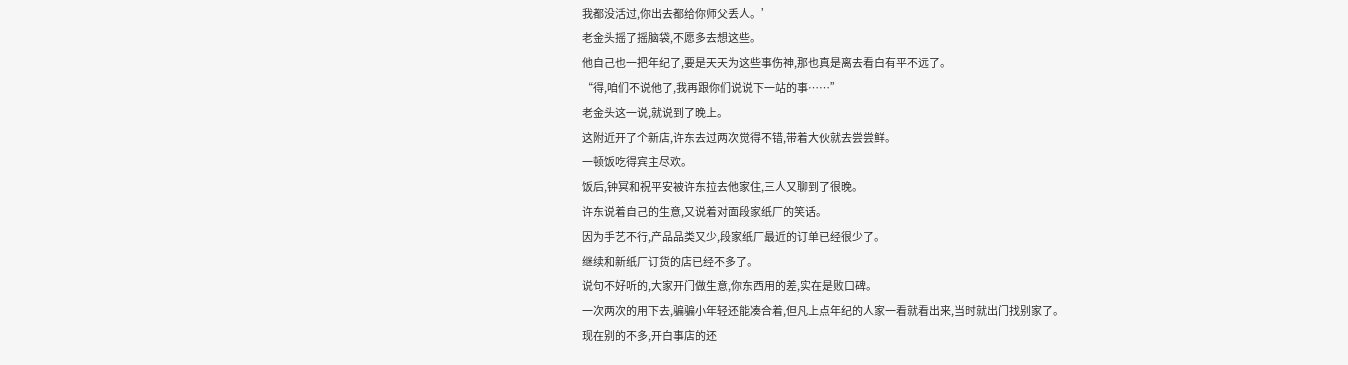我都没活过,你出去都给你师父丢人。’
老金头摇了摇脑袋,不愿多去想这些。
他自己也一把年纪了,要是天天为这些事伤神,那也真是离去看白有平不远了。
“得,咱们不说他了,我再跟你们说说下一站的事……”
老金头这一说,就说到了晚上。
这附近开了个新店,许东去过两次觉得不错,带着大伙就去尝尝鲜。
一顿饭吃得宾主尽欢。
饭后,钟冥和祝平安被许东拉去他家住,三人又聊到了很晚。
许东说着自己的生意,又说着对面段家纸厂的笑话。
因为手艺不行,产品品类又少,段家纸厂最近的订单已经很少了。
继续和新纸厂订货的店已经不多了。
说句不好听的,大家开门做生意,你东西用的差,实在是败口碑。
一次两次的用下去,骗骗小年轻还能凑合着,但凡上点年纪的人家一看就看出来,当时就出门找别家了。
现在别的不多,开白事店的还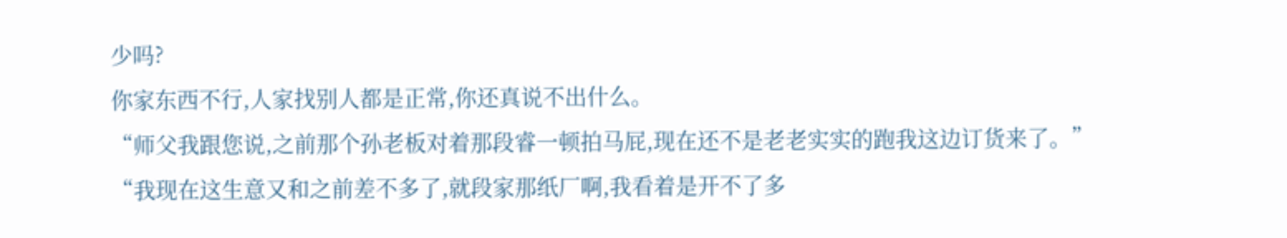少吗?
你家东西不行,人家找别人都是正常,你还真说不出什么。
“师父我跟您说,之前那个孙老板对着那段睿一顿拍马屁,现在还不是老老实实的跑我这边订货来了。”
“我现在这生意又和之前差不多了,就段家那纸厂啊,我看着是开不了多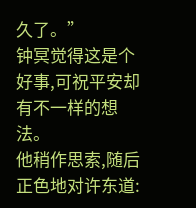久了。”
钟冥觉得这是个好事,可祝平安却有不一样的想法。
他稍作思索,随后正色地对许东道: